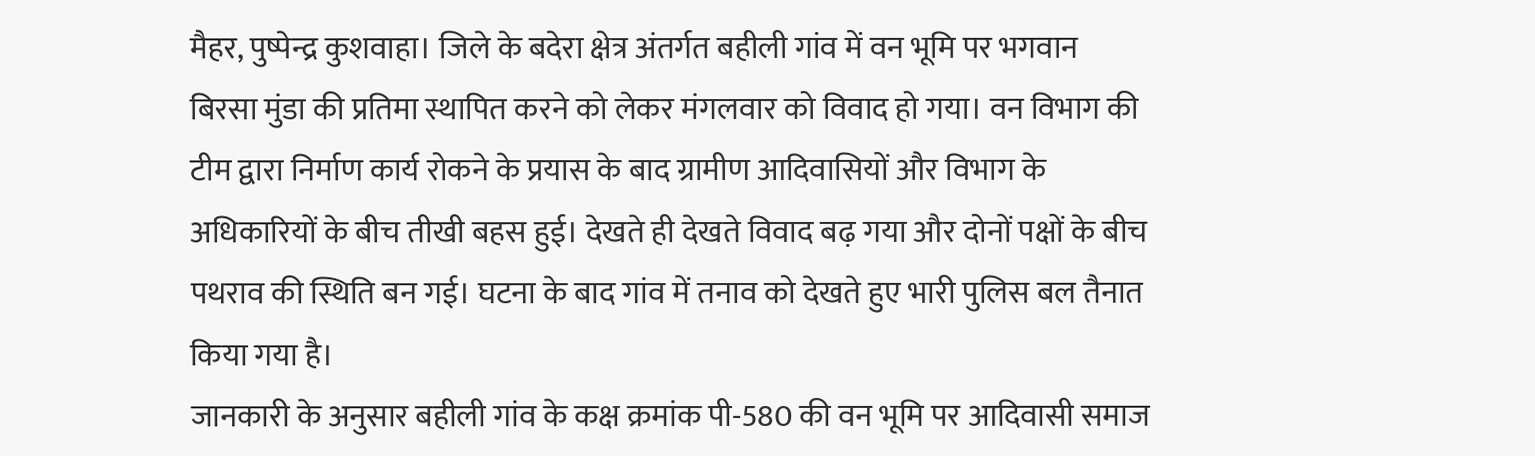मैहर, पुष्पेन्द्र कुशवाहा। जिले के बदेरा क्षेत्र अंतर्गत बहीली गांव में वन भूमि पर भगवान बिरसा मुंडा की प्रतिमा स्थापित करने को लेकर मंगलवार को विवाद हो गया। वन विभाग की टीम द्वारा निर्माण कार्य रोकने के प्रयास के बाद ग्रामीण आदिवासियों और विभाग के अधिकारियों के बीच तीखी बहस हुई। देखते ही देखते विवाद बढ़ गया और दोनों पक्षों के बीच पथराव की स्थिति बन गई। घटना के बाद गांव में तनाव को देखते हुए भारी पुलिस बल तैनात किया गया है।
जानकारी के अनुसार बहीली गांव के कक्ष क्रमांक पी-580 की वन भूमि पर आदिवासी समाज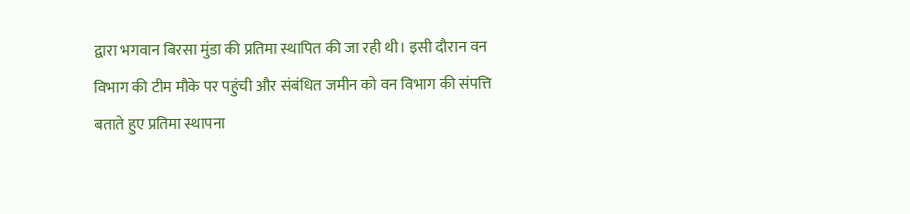द्वारा भगवान बिरसा मुंडा की प्रतिमा स्थापित की जा रही थी। इसी दौरान वन विभाग की टीम मौके पर पहुंची और संबंधित जमीन को वन विभाग की संपत्ति बताते हुए प्रतिमा स्थापना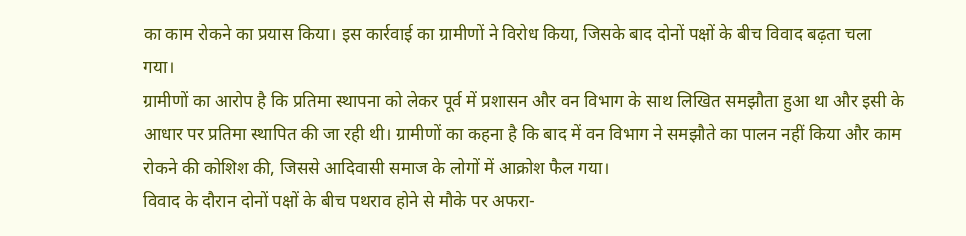का काम रोकने का प्रयास किया। इस कार्रवाई का ग्रामीणों ने विरोध किया, जिसके बाद दोनों पक्षों के बीच विवाद बढ़ता चला गया।
ग्रामीणों का आरोप है कि प्रतिमा स्थापना को लेकर पूर्व में प्रशासन और वन विभाग के साथ लिखित समझौता हुआ था और इसी के आधार पर प्रतिमा स्थापित की जा रही थी। ग्रामीणों का कहना है कि बाद में वन विभाग ने समझौते का पालन नहीं किया और काम रोकने की कोशिश की, जिससे आदिवासी समाज के लोगों में आक्रोश फैल गया।
विवाद के दौरान दोनों पक्षों के बीच पथराव होने से मौके पर अफरा-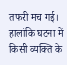तफरी मच गई। हालांकि घटना में किसी व्यक्ति के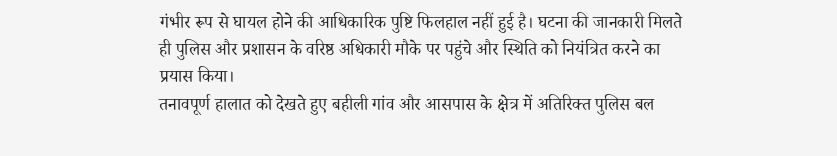गंभीर रूप से घायल होने की आधिकारिक पुष्टि फिलहाल नहीं हुई है। घटना की जानकारी मिलते ही पुलिस और प्रशासन के वरिष्ठ अधिकारी मौके पर पहुंचे और स्थिति को नियंत्रित करने का प्रयास किया।
तनावपूर्ण हालात को देखते हुए बहीली गांव और आसपास के क्षेत्र में अतिरिक्त पुलिस बल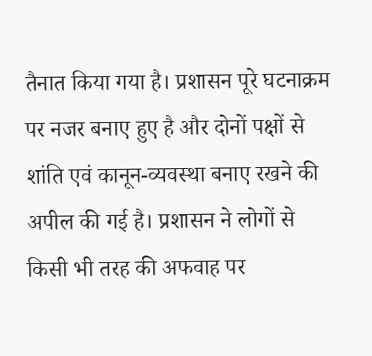तैनात किया गया है। प्रशासन पूरे घटनाक्रम पर नजर बनाए हुए है और दोनों पक्षों से शांति एवं कानून-व्यवस्था बनाए रखने की अपील की गई है। प्रशासन ने लोगों से किसी भी तरह की अफवाह पर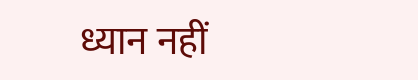ध्यान नहीं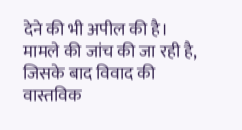देने की भी अपील की है। मामले की जांच की जा रही है, जिसके बाद विवाद की वास्तविक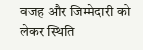वजह और जिम्मेदारी को लेकर स्थिति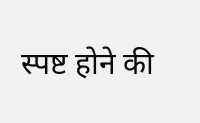स्पष्ट होने की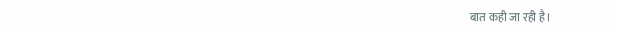बात कही जा रही है।